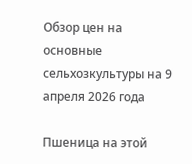Обзор цен на основные сельхозкультуры на 9 апреля 2026 года

Пшеница на этой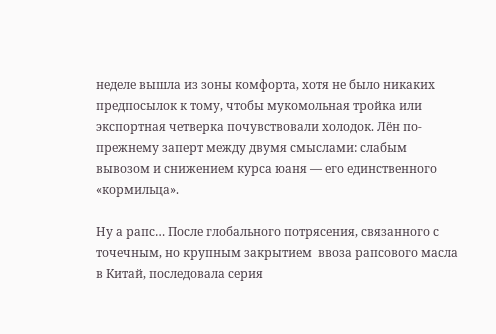неделе вышла из зоны комфорта, хотя не было никаких предпосылок к тому, чтобы мукомольная тройка или экспортная четверка почувствовали холодок. Лён по-прежнему заперт между двумя смыслами: слабым вывозом и снижением курса юаня — его единственного «кормильца».

Ну а рапс… После глобального потрясения, связанного с точечным, но крупным закрытием  ввоза рапсового масла в Китай, последовала серия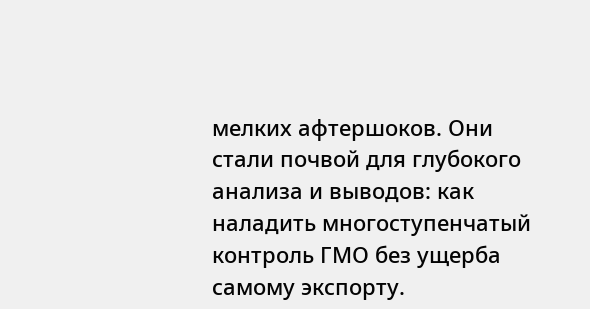мелких афтершоков. Они стали почвой для глубокого анализа и выводов: как наладить многоступенчатый контроль ГМО без ущерба самому экспорту.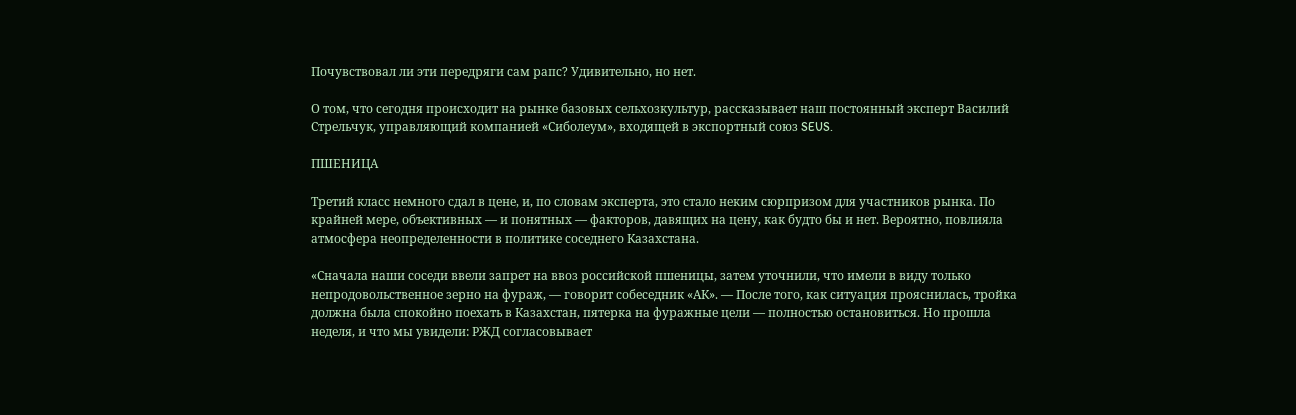Почувствовал ли эти передряги сам рапс? Удивительно, но нет.

О том, что сегодня происходит на рынке базовых сельхозкультур, рассказывает наш постоянный эксперт Василий Стрельчук, управляющий компанией «Сиболеум», входящей в экспортный союз SEUS.

ПШЕНИЦА

Третий класс немного сдал в цене, и, по словам эксперта, это стало неким сюрпризом для участников рынка. По крайней мере, объективных — и понятных — факторов, давящих на цену, как будто бы и нет. Вероятно, повлияла атмосфера неопределенности в политике соседнего Казахстана.

«Сначала наши соседи ввели запрет на ввоз российской пшеницы, затем уточнили, что имели в виду только непродовольственное зерно на фураж, — говорит собеседник «АК». — После того, как ситуация прояснилась, тройка должна была спокойно поехать в Казахстан, пятерка на фуражные цели — полностью остановиться. Но прошла неделя, и что мы увидели: РЖД согласовывает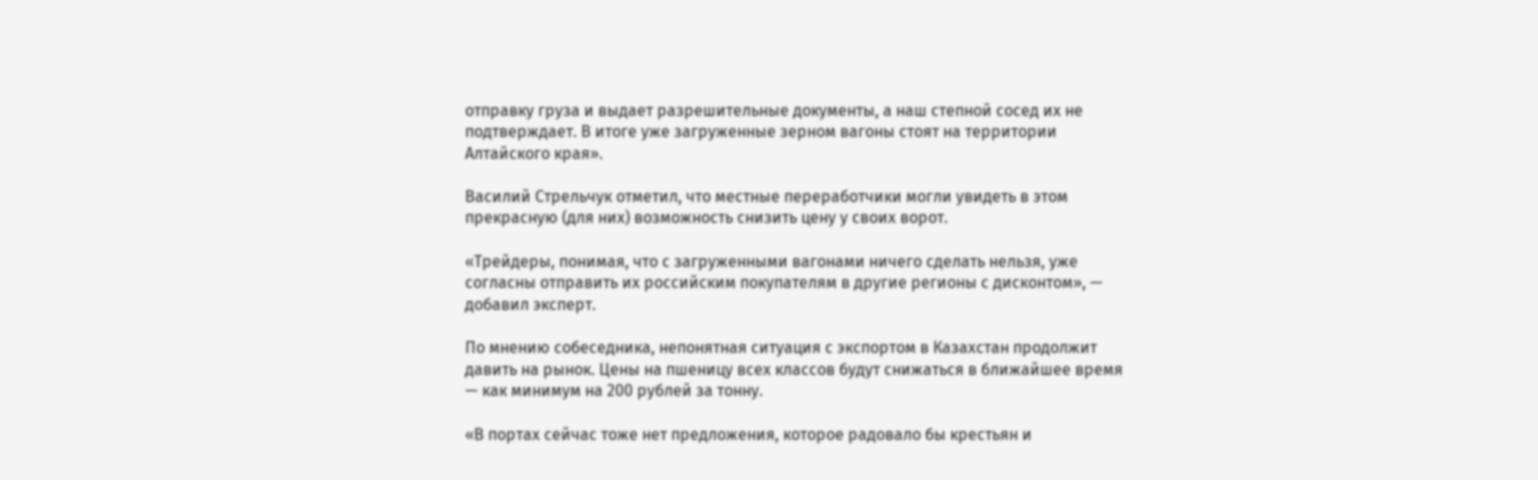отправку груза и выдает разрешительные документы, а наш степной сосед их не подтверждает. В итоге уже загруженные зерном вагоны стоят на территории Алтайского края».

Василий Стрельчук отметил, что местные переработчики могли увидеть в этом прекрасную (для них) возможность снизить цену у своих ворот.

«Трейдеры, понимая, что с загруженными вагонами ничего сделать нельзя, уже согласны отправить их российским покупателям в другие регионы с дисконтом», — добавил эксперт.

По мнению собеседника, непонятная ситуация с экспортом в Казахстан продолжит давить на рынок. Цены на пшеницу всех классов будут снижаться в ближайшее время — как минимум на 200 рублей за тонну.

«В портах сейчас тоже нет предложения, которое радовало бы крестьян и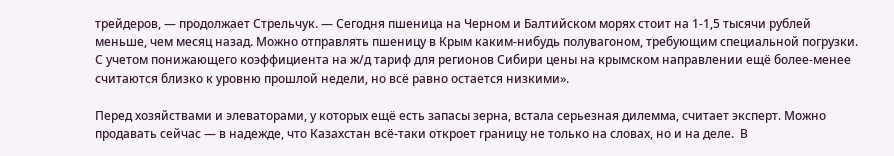трейдеров, — продолжает Стрельчук. — Сегодня пшеница на Черном и Балтийском морях стоит на 1-1,5 тысячи рублей меньше, чем месяц назад. Можно отправлять пшеницу в Крым каким-нибудь полувагоном, требующим специальной погрузки. С учетом понижающего коэффициента на ж/д тариф для регионов Сибири цены на крымском направлении ещё более-менее считаются близко к уровню прошлой недели, но всё равно остается низкими».

Перед хозяйствами и элеваторами, у которых ещё есть запасы зерна, встала серьезная дилемма, считает эксперт. Можно продавать сейчас — в надежде, что Казахстан всё-таки откроет границу не только на словах, но и на деле.  В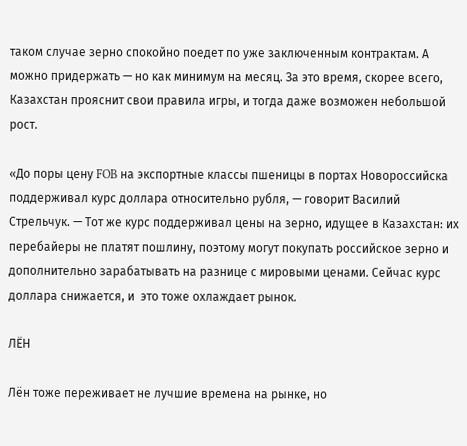таком случае зерно спокойно поедет по уже заключенным контрактам. А можно придержать — но как минимум на месяц. За это время, скорее всего, Казахстан прояснит свои правила игры, и тогда даже возможен небольшой рост.

«До поры цену FOB на экспортные классы пшеницы в портах Новороссийска поддерживал курс доллара относительно рубля, — говорит Василий Стрельчук. — Тот же курс поддерживал цены на зерно, идущее в Казахстан: их перебайеры не платят пошлину, поэтому могут покупать российское зерно и дополнительно зарабатывать на разнице с мировыми ценами. Сейчас курс доллара снижается, и  это тоже охлаждает рынок.

ЛЁН

Лён тоже переживает не лучшие времена на рынке, но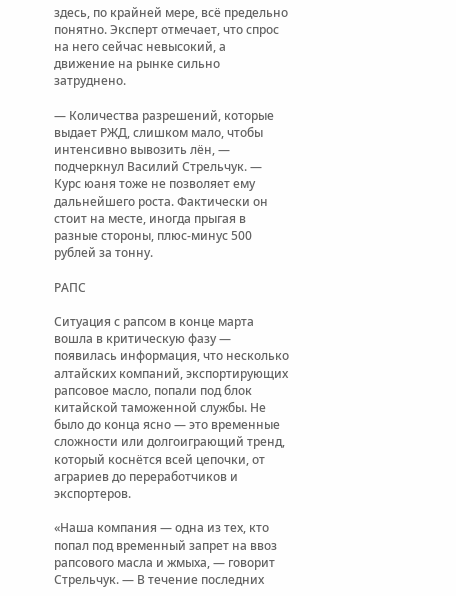здесь, по крайней мере, всё предельно понятно. Эксперт отмечает, что спрос на него сейчас невысокий, а движение на рынке сильно затруднено.

— Количества разрешений, которые выдает РЖД, слишком мало, чтобы интенсивно вывозить лён, — подчеркнул Василий Стрельчук. — Курс юаня тоже не позволяет ему дальнейшего роста. Фактически он стоит на месте, иногда прыгая в разные стороны, плюс-минус 500 рублей за тонну.

РАПС

Ситуация с рапсом в конце марта вошла в критическую фазу — появилась информация, что несколько алтайских компаний, экспортирующих рапсовое масло, попали под блок китайской таможенной службы. Не было до конца ясно — это временные сложности или долгоиграющий тренд, который коснётся всей цепочки, от аграриев до переработчиков и экспортеров.

«Наша компания — одна из тех, кто попал под временный запрет на ввоз рапсового масла и жмыха, — говорит Стрельчук. — В течение последних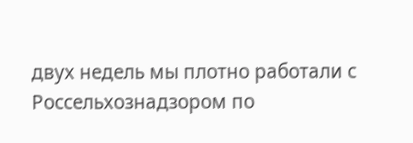двух недель мы плотно работали с Россельхознадзором по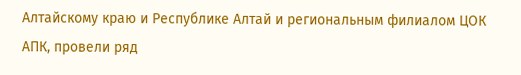Алтайскому краю и Республике Алтай и региональным филиалом ЦОК АПК, провели ряд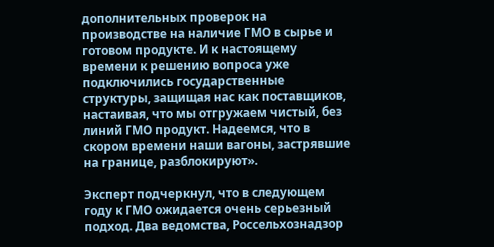дополнительных проверок на производстве на наличие ГМО в сырье и готовом продукте. И к настоящему времени к решению вопроса уже подключились государственные структуры, защищая нас как поставщиков, настаивая, что мы отгружаем чистый, без линий ГМО продукт. Надеемся, что в скором времени наши вагоны, застрявшие на границе, разблокируют».

Эксперт подчеркнул, что в следующем году к ГМО ожидается очень серьезный подход. Два ведомства, Россельхознадзор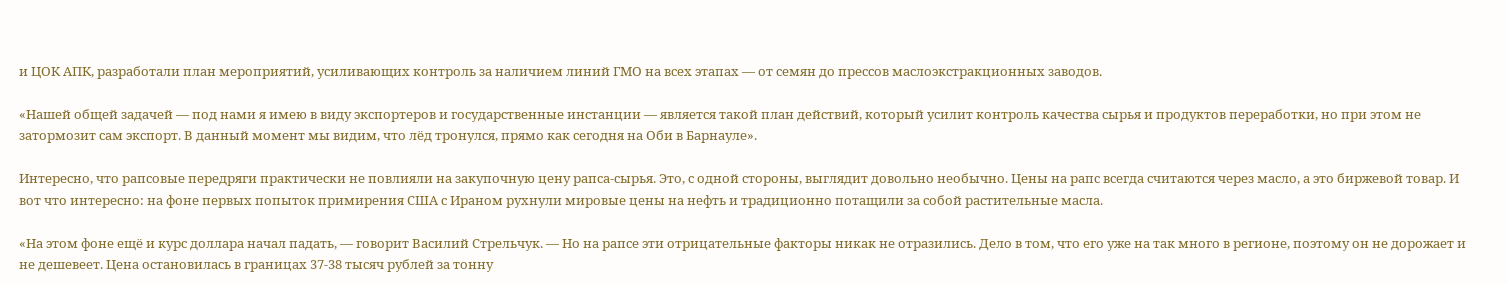и ЦОК АПК, разработали план мероприятий, усиливающих контроль за наличием линий ГМО на всех этапах — от семян до прессов маслоэкстракционных заводов.

«Нашей общей задачей — под нами я имею в виду экспортеров и государственные инстанции — является такой план действий, который усилит контроль качества сырья и продуктов переработки, но при этом не затормозит сам экспорт. В данный момент мы видим, что лёд тронулся, прямо как сегодня на Оби в Барнауле».

Интересно, что рапсовые передряги практически не повлияли на закупочную цену рапса-сырья. Это, с одной стороны, выглядит довольно необычно. Цены на рапс всегда считаются через масло, а это биржевой товар. И вот что интересно: на фоне первых попыток примирения США с Ираном рухнули мировые цены на нефть и традиционно потащили за собой растительные масла.

«На этом фоне ещё и курс доллара начал падать, — говорит Василий Стрельчук. — Но на рапсе эти отрицательные факторы никак не отразились. Дело в том, что его уже на так много в регионе, поэтому он не дорожает и не дешевеет. Цена остановилась в границах 37-38 тысяч рублей за тонну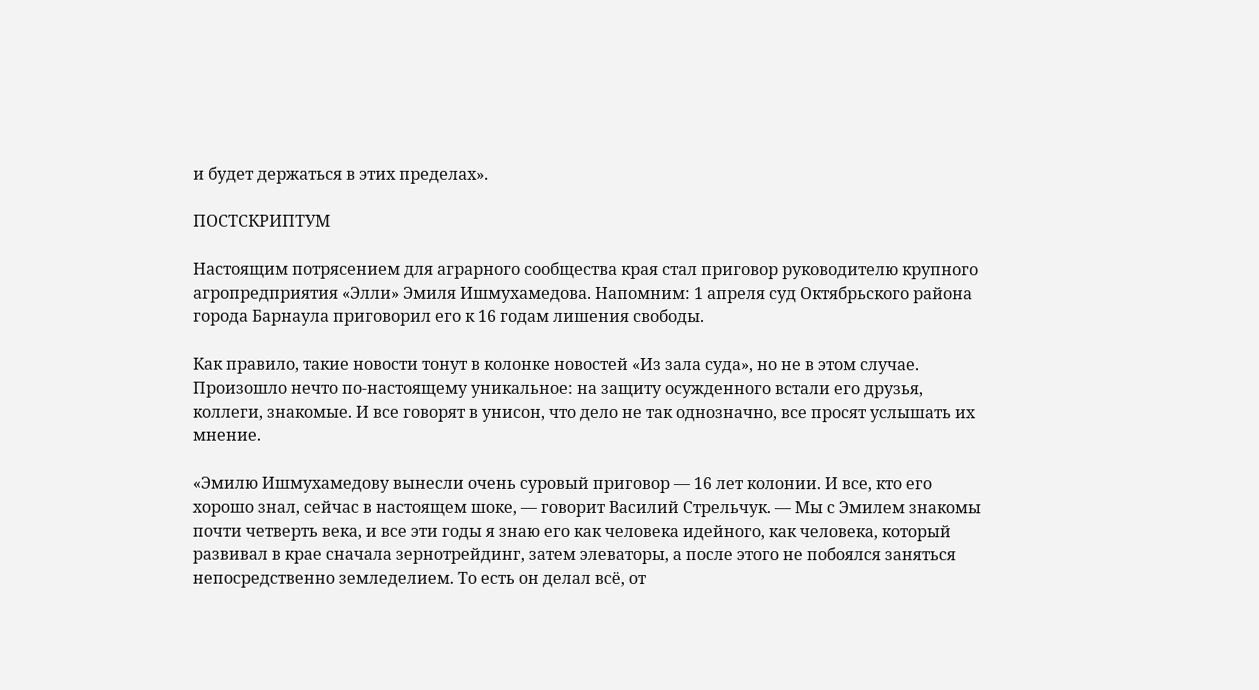и будет держаться в этих пределах».

ПОСТСКРИПТУМ

Настоящим потрясением для аграрного сообщества края стал приговор руководителю крупного агропредприятия «Элли» Эмиля Ишмухамедова. Напомним: 1 апреля суд Октябрьского района города Барнаула приговорил его к 16 годам лишения свободы.

Как правило, такие новости тонут в колонке новостей «Из зала суда», но не в этом случае. Произошло нечто по-настоящему уникальное: на защиту осужденного встали его друзья, коллеги, знакомые. И все говорят в унисон, что дело не так однозначно, все просят услышать их мнение.

«Эмилю Ишмухамедову вынесли очень суровый приговор — 16 лет колонии. И все, кто его хорошо знал, сейчас в настоящем шоке, — говорит Василий Стрельчук. — Мы с Эмилем знакомы почти четверть века, и все эти годы я знаю его как человека идейного, как человека, который развивал в крае сначала зернотрейдинг, затем элеваторы, а после этого не побоялся заняться непосредственно земледелием. То есть он делал всё, от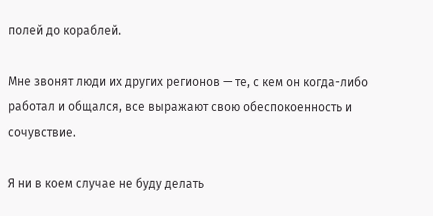полей до кораблей.

Мне звонят люди их других регионов — те, с кем он когда-либо работал и общался, все выражают свою обеспокоенность и сочувствие.

Я ни в коем случае не буду делать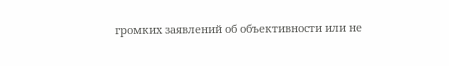громких заявлений об объективности или не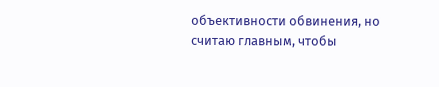объективности обвинения, но считаю главным, чтобы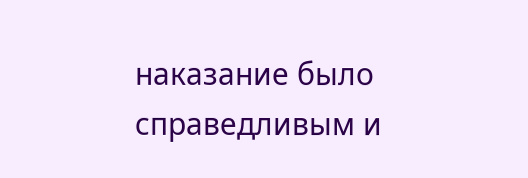наказание было справедливым и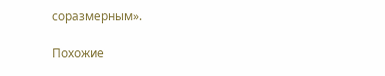соразмерным».

Похожие